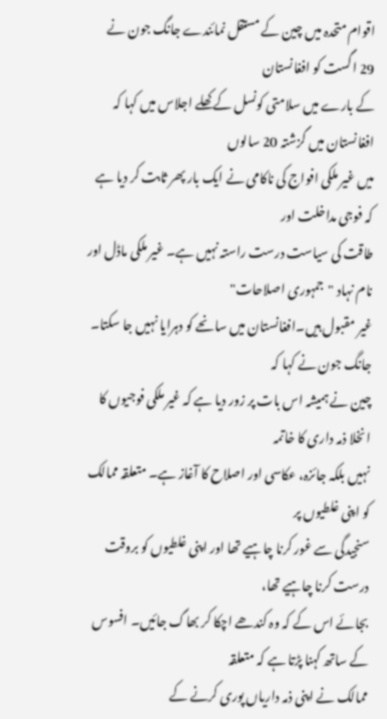اقوام متحدہ میں چین کے مستقل نمائندے جانگ جون نے 29 اگست کو افغانستان
کے بارے میں سلامتی کونسل کے کھلے اجلاس میں کہا کہ افغانستان میں گزشتہ 20 سالوں
میں غیر ملکی افواج کی ناکامی نے ایک بار پھر ثابت کر دیا ہے کہ فوجی مداخلت اور
طاقت کی سیاست درست راستہ نہیں ہے۔ غیر ملکی ماڈل اور نام نہاد "جمہوری اصلاحات"
غیر مقبول ہیں۔افغانستان میں سانحے کو دہرایا نہیں جا سکتا۔
جانگ جون نے کہا کہ
چین نے ہمیشہ اس بات پر زور دیا ہے کہ غیر ملکی فوجیوں کا انخلا ذمہ داری کا خاتمہ
نہیں بلکہ جائزہ، عکاسی اور اصلاح کا آغاز ہے۔ متعلقہ ممالک کو اپنی غلطیوں پر
سنجیدگی سے غور کرنا چاہیے تھا اور اپنی غلطیوں کو بروقت درست کرنا چاہیے تھا،
بجائے اس کے کہ وہ کندھے اچکا کر بھاگ جائیں۔ افسوس کے ساتھ کہنا پڑتا ہے کہ متعلقہ
ممالک نے اپنی ذمہ داریاں پوری کرنے کے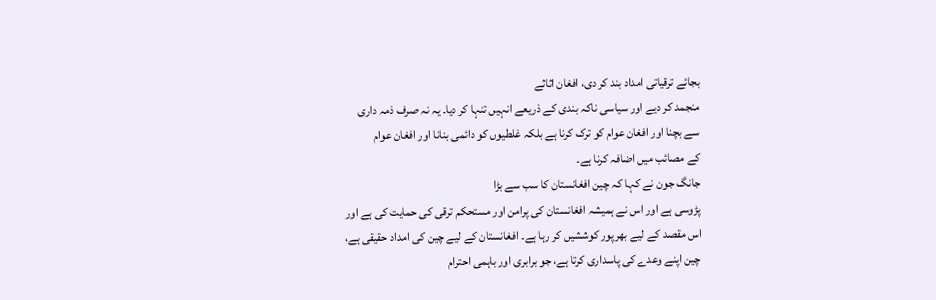بجائے ترقیاتی امداد بند کر دی، افغان اثاثے
منجمد کر دیے اور سیاسی ناکہ بندی کے ذریعے انہیں تنہا کر دیا۔ یہ نہ صرف ذمہ داری
سے بچنا اور افغان عوام کو ترک کرنا ہے بلکہ غلطیوں کو دائمی بنانا اور افغان عوام
کے مصائب میں اضافہ کرنا ہے۔
جانگ جون نے کہا کہ چین افغانستان کا سب سے بڑا
پڑوسی ہے اور اس نے ہمیشہ افغانستان کی پرامن اور مستحکم ترقی کی حمایت کی ہے اور
اس مقصد کے لیے بھرپور کوششیں کر رہا ہے۔ افغانستان کے لیے چین کی امداد حقیقی ہے،
چین اپنے وعدے کی پاسداری کرتا ہے، جو برابری اور باہمی احترام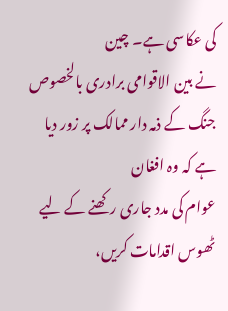کی عکاسی ہے۔ چین
نے بین الاقوامی برادری بالخصوص جنگ کے ذمہ دار ممالک پر زور دیا ہے کہ وہ افغان
عوام کی مدد جاری رکھنے کے لیے ٹھوس اقدامات کریں،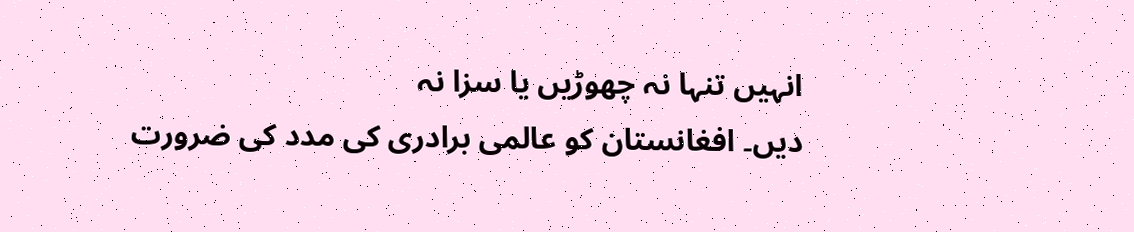انہیں تنہا نہ چھوڑیں یا سزا نہ
دیں۔ افغانستان کو عالمی برادری کی مدد کی ضرورت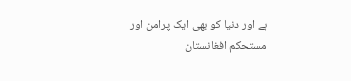ہے اور دنیا کو بھی ایک پرامن اور
مستحکم افغانستان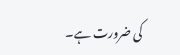کی ضرورت ہے۔